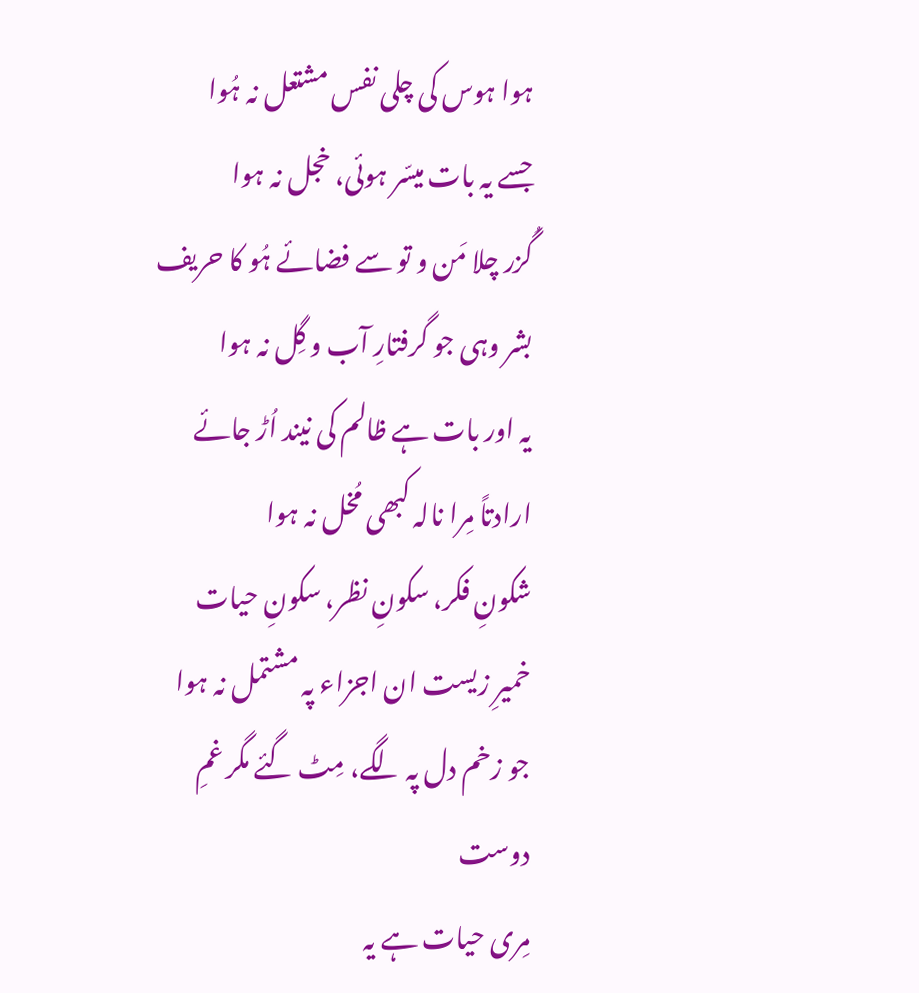ہوا ہوس کی چلی نفس مشتعل نہ ہُوا
جسے یہ بات میسّر ہوئی، خجل نہ ہوا
گُزر چلا مَن و تو سے فضائے ہُو کا حریف
بشر وہی جو گرفتارِ آب و گِل نہ ہوا
یہ اور بات ہے ظالم کی نیند اُڑ جائے
ارادتاً مِرا نالہ کبھی مُخل نہ ہوا
شکونِ فکر، سکونِ نظر، سکونِ حیات
خمیرِ زیست ان اجزاء پہ مشتمل نہ ہوا
جو زخم دل پہ لگے، مِٹ گئے مگر غمِ دوست
مِری حیات ہے یہ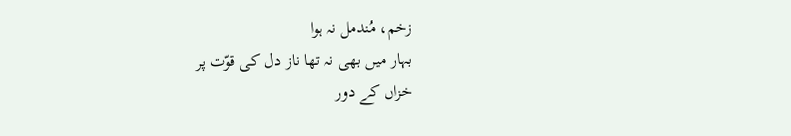زخم، مُندمل نہ ہوا
بہار میں بھی نہ تھا ناز دل کی قوّت پر
خزاں کے دور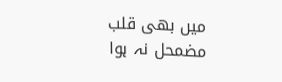میں بھی قلب مضمحل نہ ہوا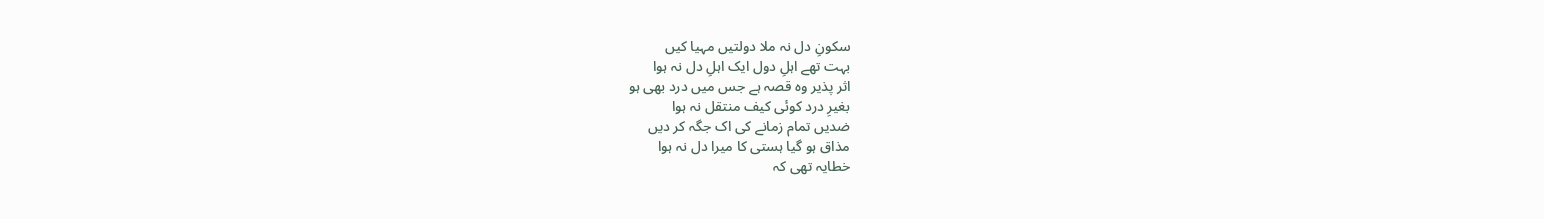سکونِ دل نہ ملا دولتیں مہیا کیں
بہت تھے اہلِ دول ایک اہلِ دل نہ ہوا
اثر پذیر وہ قصہ ہے جس میں درد بھی ہو
بغیرِ درد کوئی کیف منتقل نہ ہوا
ضدیں تمام زمانے کی اک جگہ کر دیں
مذاق ہو گیا ہستی کا میرا دل نہ ہوا
خطایہ تھی کہ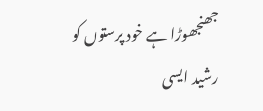جھنجھوڑا ہے خود پرستوں کو
رشید ایسی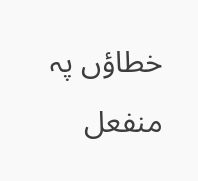خطاؤں پہ منفعل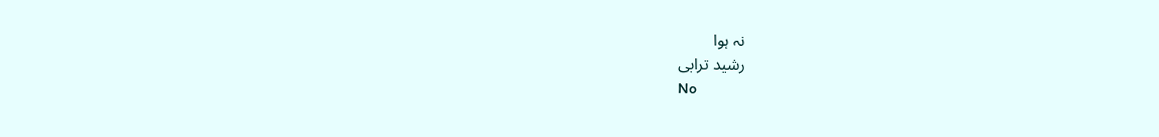نہ ہوا
رشید ترابی
No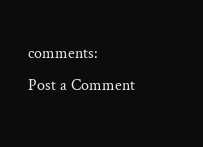comments:
Post a Comment